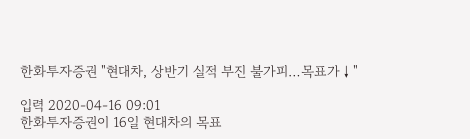한화투자증권 "현대차, 상반기 실적 부진 불가피…목표가↓"

입력 2020-04-16 09:01
한화투자증권이 16일 현대차의 목표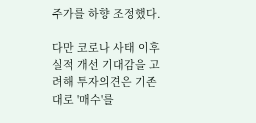주가를 하향 조정했다.

다만 코로나 사태 이후 실적 개선 기대감을 고려해 투자의견은 기존대로 '매수'를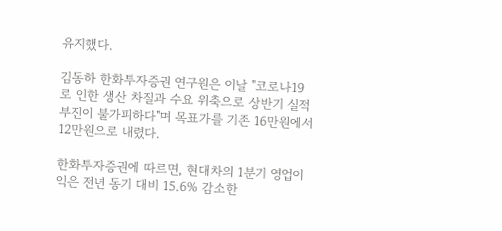유지했다.

김동하 한화투자증권 연구원은 이날 "코로나19로 인한 생산 차질과 수요 위축으로 상반기 실적 부진이 불가피하다"며 목표가를 기존 16만원에서 12만원으로 내렸다.

한화투자증권에 따르면, 현대차의 1분기 영업이익은 전년 동기 대비 15.6% 감소한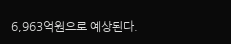6,963억원으로 예상된다.